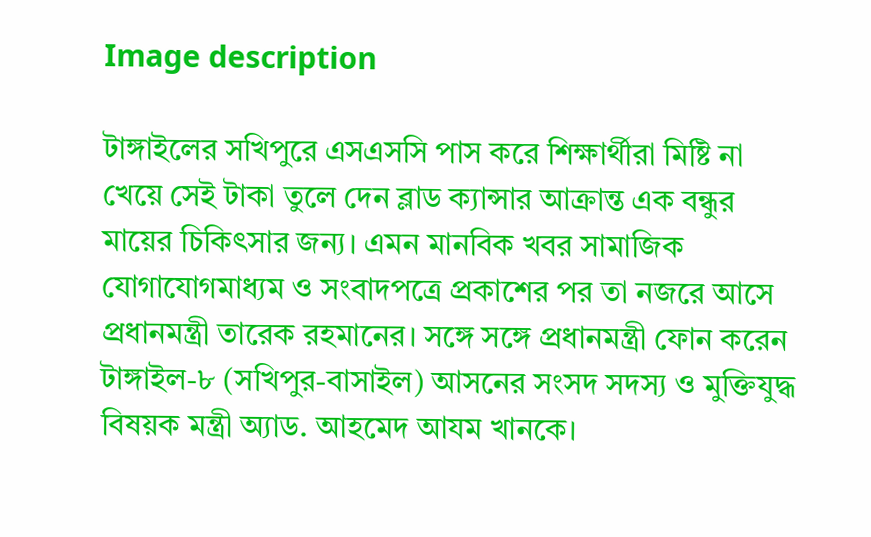Image description

টাঙ্গাইলের সখিপুরে এসএসসি পাস করে শিক্ষার্থীরা মিষ্টি না খেয়ে সেই টাকা তুলে দেন ব্লাড ক্যান্সার আক্রান্ত এক বন্ধুর মায়ের চিকিৎসার জন্য। এমন মানবিক খবর সামাজিক যোগাযোগমাধ্যম ও সংবাদপত্রে প্রকাশের পর তা নজরে আসে প্রধানমন্ত্রী তারেক রহমানের। সঙ্গে সঙ্গে প্রধানমন্ত্রী ফোন করেন টাঙ্গাইল-৮ (সখিপুর-বাসাইল) আসনের সংসদ সদস্য ও মুক্তিযুদ্ধ বিষয়ক মন্ত্রী অ্যাড. আহমেদ আযম খানকে।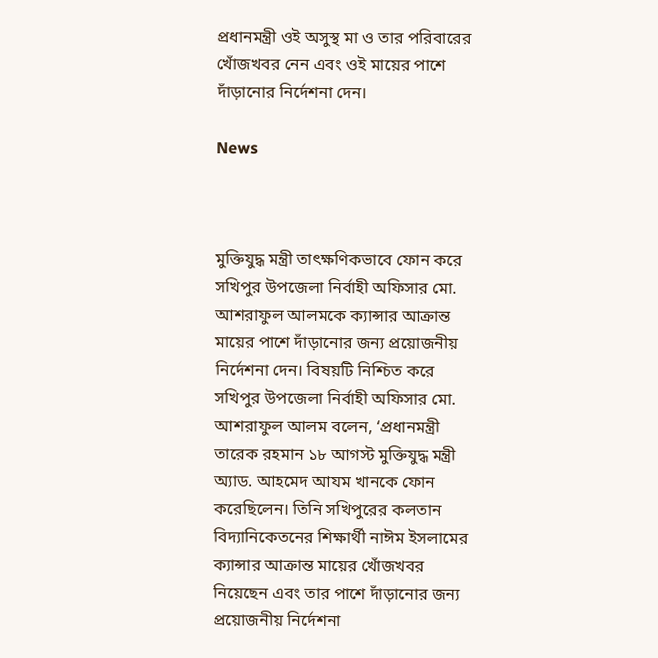প্রধানমন্ত্রী ওই অসুস্থ মা ও তার পরিবারের খোঁজখবর নেন এবং ওই মায়ের পাশে দাঁড়ানোর নির্দেশনা দেন।

News



মুক্তিযুদ্ধ মন্ত্রী তাৎক্ষণিকভাবে ফোন করে সখিপুর উপজেলা নির্বাহী অফিসার মো. আশরাফুল আলমকে ক্যান্সার আক্রান্ত মায়ের পাশে দাঁড়ানোর জন্য প্রয়োজনীয় নির্দেশনা দেন। বিষয়টি নিশ্চিত করে সখিপুর উপজেলা নির্বাহী অফিসার মো. আশরাফুল আলম বলেন, ‘প্রধানমন্ত্রী তারেক রহমান ১৮ আগস্ট মুক্তিযুদ্ধ মন্ত্রী অ্যাড. আহমেদ আযম খানকে ফোন করেছিলেন। তিনি সখিপুরের কলতান বিদ্যানিকেতনের শিক্ষার্থী নাঈম ইসলামের ক্যান্সার আক্রান্ত মায়ের খোঁজখবর নিয়েছেন এবং তার পাশে দাঁড়ানোর জন্য প্রয়োজনীয় নির্দেশনা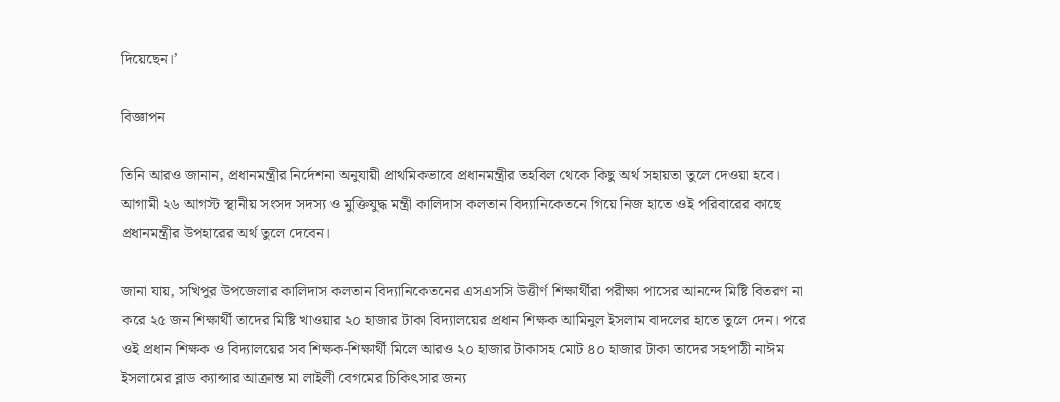দিয়েছেন।’

বিজ্ঞাপন

তিনি আরও জানান, প্রধানমন্ত্রীর নির্দেশনা অনুযায়ী প্রাথমিকভাবে প্রধানমন্ত্রীর তহবিল থেকে কিছু অর্থ সহায়তা তুলে দেওয়া হবে। আগামী ২৬ আগস্ট স্থানীয় সংসদ সদস্য ও মুক্তিযুদ্ধ মন্ত্রী কালিদাস কলতান বিদ্যানিকেতনে গিয়ে নিজ হাতে ওই পরিবারের কাছে প্রধানমন্ত্রীর উপহারের অর্থ তুলে দেবেন।

জানা যায়, সখিপুর উপজেলার কালিদাস কলতান বিদ্যানিকেতনের এসএসসি উত্তীর্ণ শিক্ষার্থীরা পরীক্ষা পাসের আনন্দে মিষ্টি বিতরণ না করে ২৫ জন শিক্ষার্থী তাদের মিষ্টি খাওয়ার ২০ হাজার টাকা বিদ্যালয়ের প্রধান শিক্ষক আমিনুল ইসলাম বাদলের হাতে তুলে দেন। পরে ওই প্রধান শিক্ষক ও বিদ্যালয়ের সব শিক্ষক-শিক্ষার্থী মিলে আরও ২০ হাজার টাকাসহ মোট ৪০ হাজার টাকা তাদের সহপাঠী নাঈম ইসলামের ব্লাড ক্যান্সার আক্রান্ত মা লাইলী বেগমের চিকিৎসার জন্য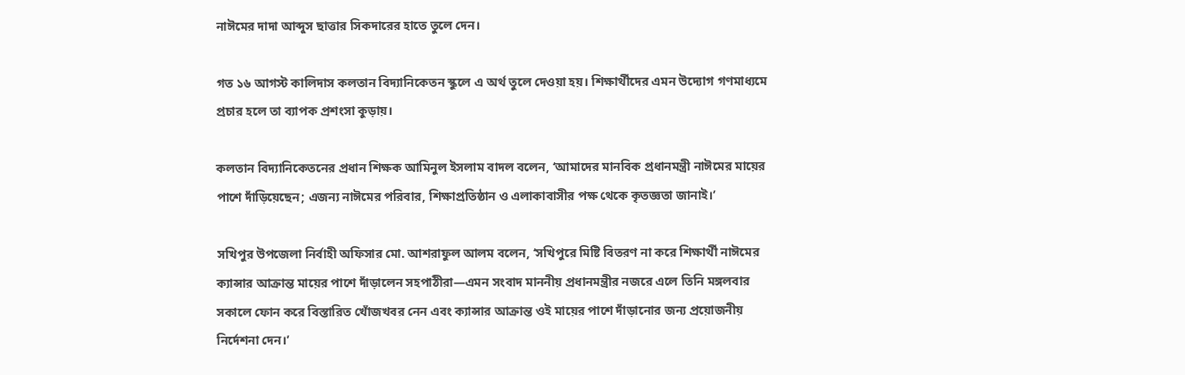নাঈমের দাদা আব্দুস ছাত্তার সিকদারের হাতে তুলে দেন।

গত ১৬ আগস্ট কালিদাস কলতান বিদ্যানিকেতন স্কুলে এ অর্থ তুলে দেওয়া হয়। শিক্ষার্থীদের এমন উদ্যোগ গণমাধ্যমে প্রচার হলে তা ব্যাপক প্রশংসা কুড়ায়।

কলতান বিদ্যানিকেতনের প্রধান শিক্ষক আমিনুল ইসলাম বাদল বলেন, ‘আমাদের মানবিক প্রধানমন্ত্রী নাঈমের মায়ের পাশে দাঁড়িয়েছেন; এজন্য নাঈমের পরিবার, শিক্ষাপ্রতিষ্ঠান ও এলাকাবাসীর পক্ষ থেকে কৃতজ্ঞতা জানাই।’

সখিপুর উপজেলা নির্বাহী অফিসার মো. আশরাফুল আলম বলেন, ‘সখিপুরে মিষ্টি বিতরণ না করে শিক্ষার্থী নাঈমের ক্যান্সার আক্রান্ত মায়ের পাশে দাঁড়ালেন সহপাঠীরা—এমন সংবাদ মাননীয় প্রধানমন্ত্রীর নজরে এলে তিনি মঙ্গলবার সকালে ফোন করে বিস্তারিত খোঁজখবর নেন এবং ক্যান্সার আক্রান্ত ওই মায়ের পাশে দাঁড়ানোর জন্য প্রয়োজনীয় নির্দেশনা দেন।’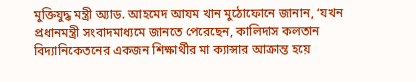মুক্তিযুদ্ধ মন্ত্রী অ্যাড. আহমেদ আযম খান মুঠোফোনে জানান, ‘যখন প্রধানমন্ত্রী সংবাদমাধ্যমে জানতে পেরেছেন, কালিদাস কলতান বিদ্যানিকেতনের একজন শিক্ষার্থীর মা ক্যান্সার আক্রান্ত হয়ে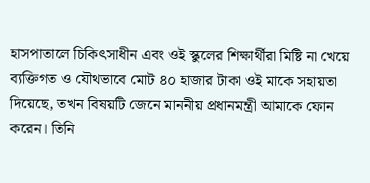হাসপাতালে চিকিৎসাধীন এবং ওই স্কুলের শিক্ষার্থীরা মিষ্টি না খেয়ে ব্যক্তিগত ও যৌথভাবে মোট ৪০ হাজার টাকা ওই মাকে সহায়তা দিয়েছে, তখন বিষয়টি জেনে মাননীয় প্রধানমন্ত্রী আমাকে ফোন করেন। তিনি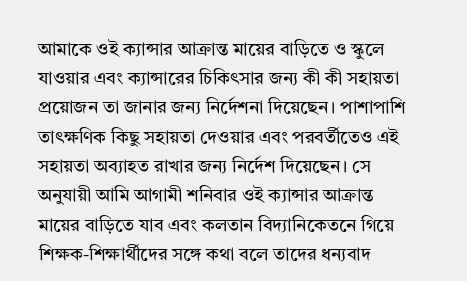আমাকে ওই ক্যান্সার আক্রান্ত মায়ের বাড়িতে ও স্কুলে যাওয়ার এবং ক্যান্সারের চিকিৎসার জন্য কী কী সহায়তা প্রয়োজন তা জানার জন্য নির্দেশনা দিয়েছেন। পাশাপাশি তাৎক্ষণিক কিছু সহায়তা দেওয়ার এবং পরবর্তীতেও এই সহায়তা অব্যাহত রাখার জন্য নির্দেশ দিয়েছেন। সে অনুযায়ী আমি আগামী শনিবার ওই ক্যান্সার আক্রান্ত মায়ের বাড়িতে যাব এবং কলতান বিদ্যানিকেতনে গিয়ে শিক্ষক-শিক্ষার্থীদের সঙ্গে কথা বলে তাদের ধন্যবাদ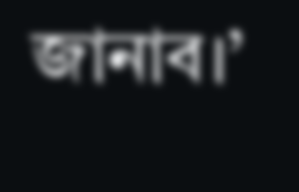জানাব।’